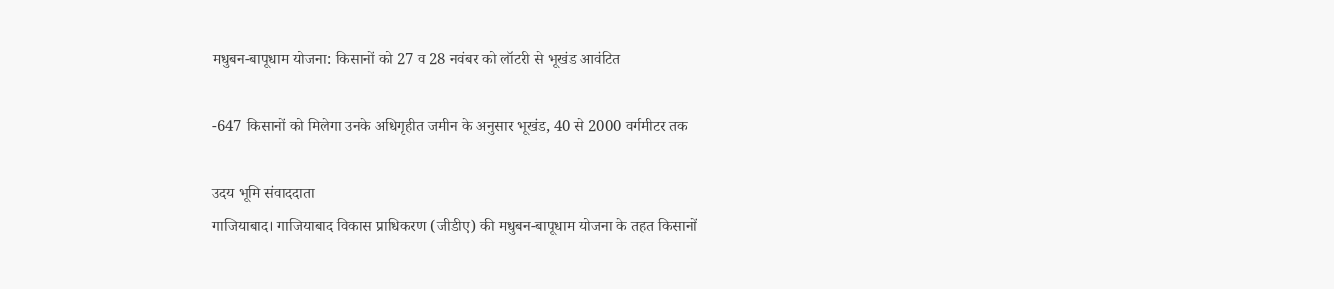मधुबन-बापूधाम योजना: किसानों को 27 व 28 नवंबर को लॉटरी से भूखंड आवंटित

-647 किसानों को मिलेगा उनके अधिगृहीत जमीन के अनुसार भूखंड, 40 से 2000 वर्गमीटर तक

उदय भूमि संवाददाता
गाजियाबाद। गाजियाबाद विकास प्राधिकरण (जीडीए) की मधुबन-बापूधाम योजना के तहत किसानों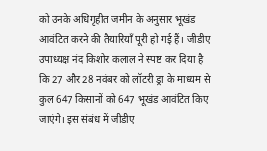को उनके अधिगृहीत जमीन के अनुसार भूखंड आवंटित करने की तैयारियाँ पूरी हो गई हैं। जीडीए उपाध्यक्ष नंद किशोर कलाल ने स्पष्ट कर दिया है कि 27 और 28 नवंबर को लॉटरी ड्रा के माध्यम से कुल 647 किसानों को 647 भूखंड आवंटित किए जाएंगे। इस संबंध में जीडीए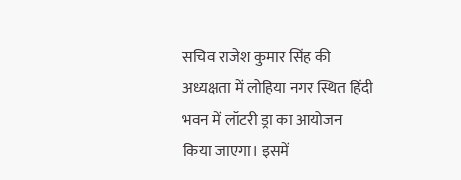सचिव राजेश कुमार सिंह की अध्यक्षता में लोहिया नगर स्थित हिंदी भवन में लॉटरी ड्रा का आयोजन किया जाएगा। इसमें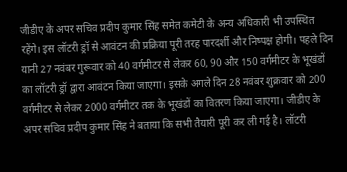जीडीए के अपर सचिव प्रदीप कुमार सिंह समेत कमेटी के अन्य अधिकारी भी उपस्थित रहेंगे। इस लॉटरी ड्रॉ से आवंटन की प्रक्रिया पूरी तरह पारदर्शी और निष्पक्ष होगी। पहले दिन यानी 27 नवंबर गुरूवार को 40 वर्गमीटर से लेकर 60, 90 और 150 वर्गमीटर के भूखंडों का लॉटरी ड्रॉ द्वारा आवंटन किया जाएगा। इसके अगले दिन 28 नवंबर शुक्रवार को 200 वर्गमीटर से लेकर 2000 वर्गमीटर तक के भूखंडों का वितरण किया जाएगा। जीडीए के अपर सचिव प्रदीप कुमार सिंह ने बताया कि सभी तैयारी पूरी कर ली गई है। लॉटरी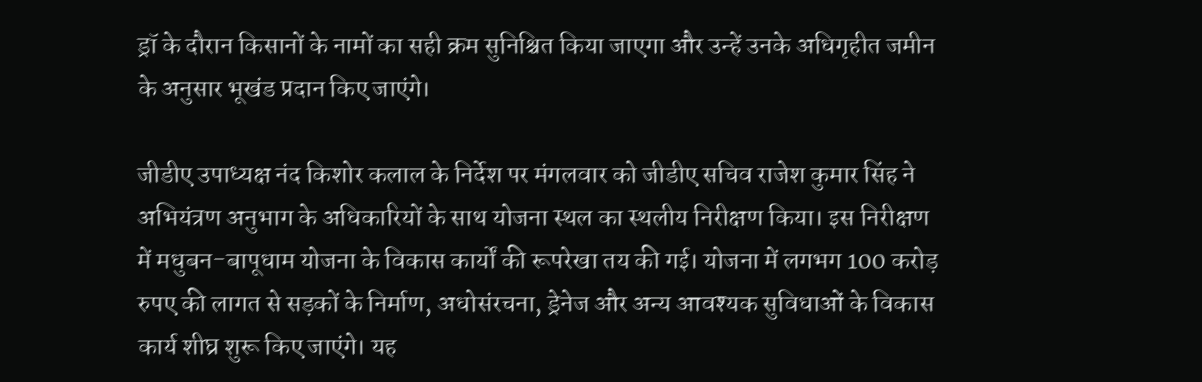ड्रॉ के दौरान किसानों के नामों का सही क्रम सुनिश्चित किया जाएगा और उन्हें उनके अधिगृहीत जमीन के अनुसार भूखंड प्रदान किए जाएंगे।

जीडीए उपाध्यक्ष नंद किशोर कलाल के निर्देश पर मंगलवार को जीडीए सचिव राजेश कुमार सिंह ने अभियंत्रण अनुभाग के अधिकारियों के साथ योजना स्थल का स्थलीय निरीक्षण किया। इस निरीक्षण में मधुबन-बापूधाम योजना के विकास कार्यों की रूपरेखा तय की गई। योजना में लगभग 100 करोड़ रुपए की लागत से सड़कों के निर्माण, अधोसंरचना, ड्रेनेज और अन्य आवश्यक सुविधाओं के विकास कार्य शीघ्र शुरू किए जाएंगे। यह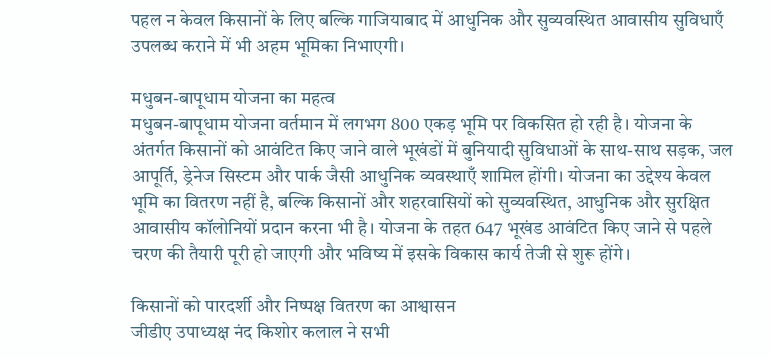पहल न केवल किसानों के लिए बल्कि गाजियाबाद में आधुनिक और सुव्यवस्थित आवासीय सुविधाएँ उपलब्ध कराने में भी अहम भूमिका निभाएगी।

मधुबन-बापूधाम योजना का महत्व
मधुबन-बापूधाम योजना वर्तमान में लगभग 800 एकड़ भूमि पर विकसित हो रही है। योजना के अंतर्गत किसानों को आवंटित किए जाने वाले भूखंडों में बुनियादी सुविधाओं के साथ-साथ सड़क, जल आपूर्ति, ड्रेनेज सिस्टम और पार्क जैसी आधुनिक व्यवस्थाएँ शामिल होंगी। योजना का उद्देश्य केवल भूमि का वितरण नहीं है, बल्कि किसानों और शहरवासियों को सुव्यवस्थित, आधुनिक और सुरक्षित आवासीय कॉलोनियों प्रदान करना भी है। योजना के तहत 647 भूखंड आवंटित किए जाने से पहले चरण की तैयारी पूरी हो जाएगी और भविष्य में इसके विकास कार्य तेजी से शुरू होंगे।

किसानों को पारदर्शी और निष्पक्ष वितरण का आश्वासन
जीडीए उपाध्यक्ष नंद किशोर कलाल ने सभी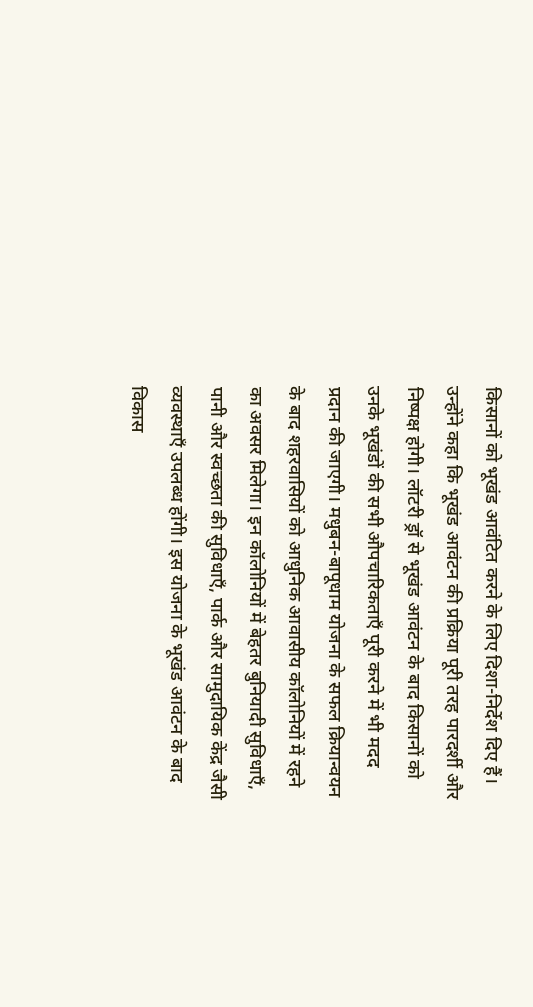किसानों को भूखंड आवंटित करने के लिए दिशा-निर्देश दिए हैं। उन्होंने कहा कि भूखंड आवंटन की प्रक्रिया पूरी तरह पारदर्शी और निष्पक्ष होगी। लॉटरी ड्रॉ से भूखंड आवंटन के बाद किसानों को उनके भूखंडों की सभी औपचारिकताएँ पूरी करने में भी मदद प्रदान की जाएगी। मधुबन-बापूधाम योजना के सफल क्रियान्वयन के बाद शहरवासियों को आधुनिक आवासीय कॉलोनियों में रहने का अवसर मिलेगा। इन कॉलोनियों में बेहतर बुनियादी सुविधाएँ, पानी और स्वच्छता की सुविधाएँ, पार्क और सामुदायिक केंद्र जैसी व्यवस्थाएँ उपलब्ध होंगी। इस योजना के भूखंड आवंटन के बाद विकास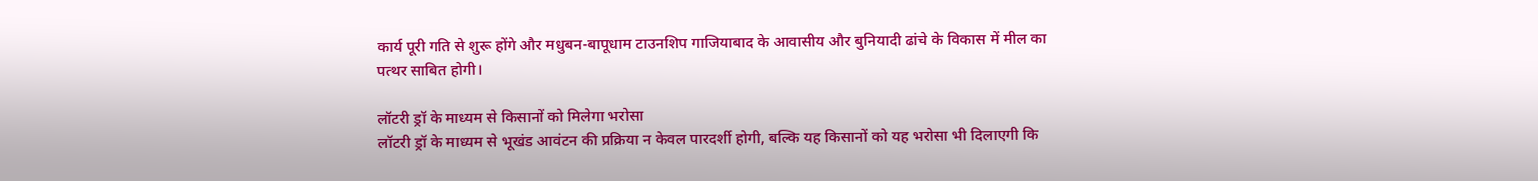कार्य पूरी गति से शुरू होंगे और मधुबन-बापूधाम टाउनशिप गाजियाबाद के आवासीय और बुनियादी ढांचे के विकास में मील का पत्थर साबित होगी।

लॉटरी ड्रॉ के माध्यम से किसानों को मिलेगा भरोसा
लॉटरी ड्रॉ के माध्यम से भूखंड आवंटन की प्रक्रिया न केवल पारदर्शी होगी, बल्कि यह किसानों को यह भरोसा भी दिलाएगी कि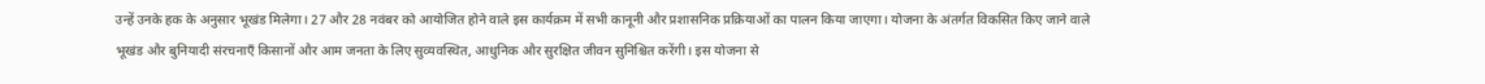उन्हें उनके हक के अनुसार भूखंड मिलेगा। 27 और 28 नवंबर को आयोजित होने वाले इस कार्यक्रम में सभी कानूनी और प्रशासनिक प्रक्रियाओं का पालन किया जाएगा। योजना के अंतर्गत विकसित किए जाने वाले भूखंड और बुनियादी संरचनाएँ किसानों और आम जनता के लिए सुव्यवस्थित, आधुनिक और सुरक्षित जीवन सुनिश्चित करेंगी। इस योजना से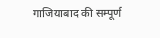गाजियाबाद की सम्पूर्ण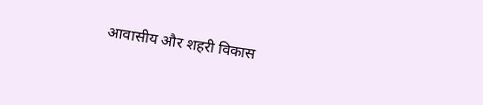आवासीय और शहरी विकास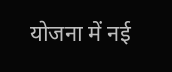योजना में नई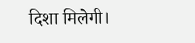दिशा मिलेगी।